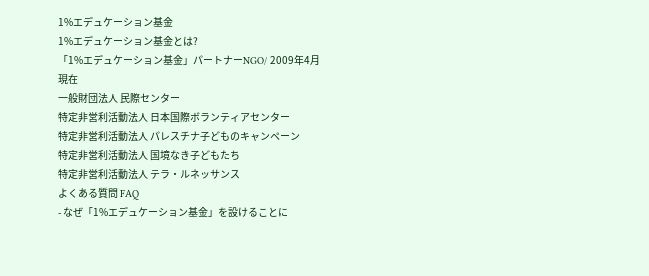1%エデュケーション基金
1%エデュケーション基金とは?
「1%エデュケーション基金」パートナーNGO/ 2009年4月現在
一般財団法人 民際センター
特定非営利活動法人 日本国際ボランティアセンター
特定非営利活動法人 パレスチナ子どものキャンペーン
特定非営利活動法人 国境なき子どもたち
特定非営利活動法人 テラ・ルネッサンス
よくある質問 FAQ
- なぜ「1%エデュケーション基金」を設けることに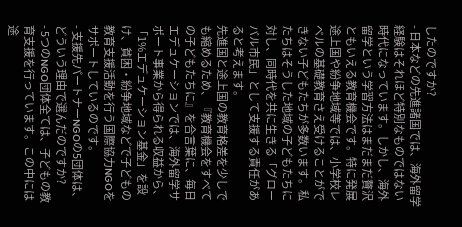したのですか?
- 日本などの先進諸国では、海外留学経験はそれほど特別なものではない時代になっています。しかし、海外留学という学習方法はまだまだ贅沢ともいえる教育機会です。特に発展途上国や紛争地域等では、小学校レベルの基礎教育さえ受けることができない子どもたちが多数います。私たちはそうした地域の子どもたちに対し、同時代を共に生きる「グローバル市民」として支援する責任があると考えます。
先進国と途上国の教育格差を少しでも縮めるため、『教育機会をすべての子どもたちに』を合言葉に、毎日エデュケーションでは、海外留学サポート事業から得られる収益から、「1%エデュケーション基金」を設け、貧困・紛争地域などで子どもの教育支援活動を行う国際協力NGOをサポートしているのです。
- 支援先パートナーNGOの5団体は、どういう理由で選んだのですか?
- 5つのNGO団体全ては、子どもの教育支援を行っています。この中には途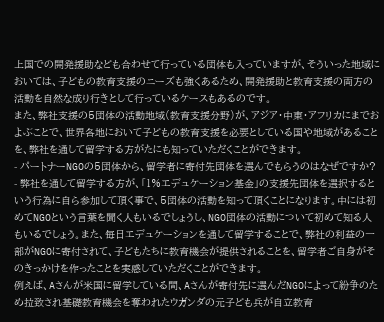上国での開発援助なども合わせて行っている団体も入っていますが、そういった地域においては、子どもの教育支援のニーズも強くあるため、開発援助と教育支援の両方の活動を自然な成り行きとして行っているケースもあるのです。
また、弊社支援の5団体の活動地域(教育支援分野)が、アジア・中東・アフリカにまでおよぶことで、世界各地において子どもの教育支援を必要としている国や地域があることを、弊社を通して留学する方がたにも知っていただくことができます。
- パートナーNGOの5団体から、留学者に寄付先団体を選んでもらうのはなぜですか?
- 弊社を通して留学する方が、「1%エデュケーション基金」の支援先団体を選択するという行為に自ら参加して頂く事で、5団体の活動を知って頂くことになります。中には初めてNGOという言葉を聞く人もいるでしょうし、NGO団体の活動について初めて知る人もいるでしょう。また、毎日エデュケーションを通して留学することで、弊社の利益の一部がNGOに寄付されて、子どもたちに教育機会が提供されることを、留学者ご自身がそのきっかけを作ったことを実感していただくことができます。
例えば、Aさんが米国に留学している間、Aさんが寄付先に選んだNGOによって紛争のため拉致され基礎教育機会を奪われたウガンダの元子ども兵が自立教育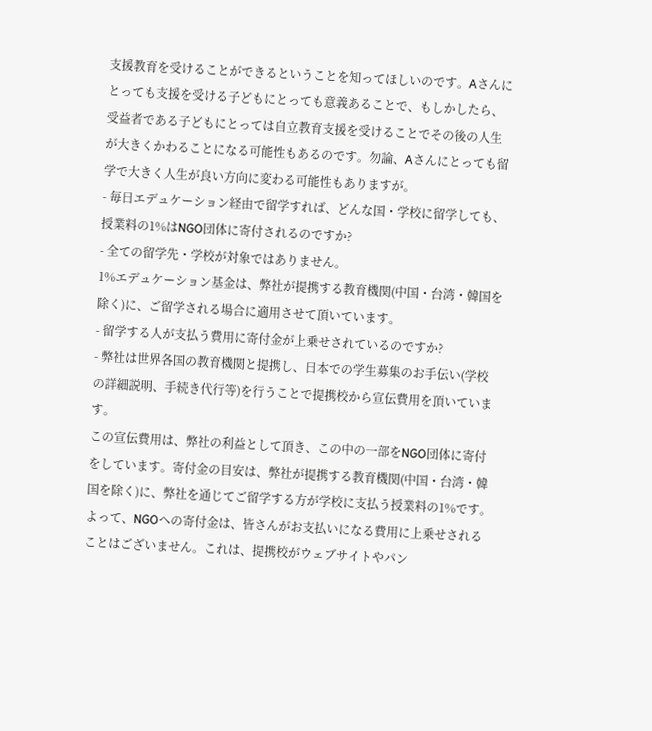支援教育を受けることができるということを知ってほしいのです。Aさんにとっても支援を受ける子どもにとっても意義あることで、もしかしたら、受益者である子どもにとっては自立教育支援を受けることでその後の人生が大きくかわることになる可能性もあるのです。勿論、Aさんにとっても留学で大きく人生が良い方向に変わる可能性もありますが。
- 毎日エデュケーション経由で留学すれば、どんな国・学校に留学しても、授業料の1%はNGO団体に寄付されるのですか?
- 全ての留学先・学校が対象ではありません。
1%エデュケーション基金は、弊社が提携する教育機関(中国・台湾・韓国を除く)に、ご留学される場合に適用させて頂いています。
- 留学する人が支払う費用に寄付金が上乗せされているのですか?
- 弊社は世界各国の教育機関と提携し、日本での学生募集のお手伝い(学校の詳細説明、手続き代行等)を行うことで提携校から宣伝費用を頂いています。
この宣伝費用は、弊社の利益として頂き、この中の一部をNGO団体に寄付をしています。寄付金の目安は、弊社が提携する教育機関(中国・台湾・韓国を除く)に、弊社を通じてご留学する方が学校に支払う授業料の1%です。
よって、NGOへの寄付金は、皆さんがお支払いになる費用に上乗せされることはございません。これは、提携校がウェブサイトやパン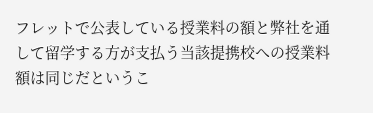フレットで公表している授業料の額と弊社を通して留学する方が支払う当該提携校への授業料額は同じだというこ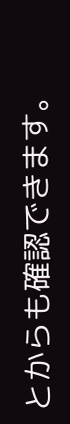とからも確認できます。